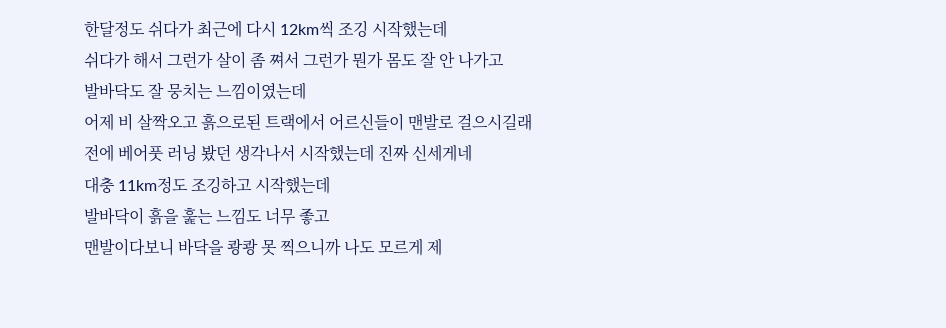한달정도 쉬다가 최근에 다시 12km씩 조깅 시작했는데
쉬다가 해서 그런가 살이 좀 쪄서 그런가 뭔가 몸도 잘 안 나가고
발바닥도 잘 뭉치는 느낌이였는데
어제 비 살짝오고 흙으로된 트랙에서 어르신들이 맨발로 걸으시길래
전에 베어풋 러닝 봤던 생각나서 시작했는데 진짜 신세게네
대충 11km정도 조깅하고 시작했는데
발바닥이 흙을 훑는 느낌도 너무 좋고
맨발이다보니 바닥을 쾅쾅 못 찍으니까 나도 모르게 제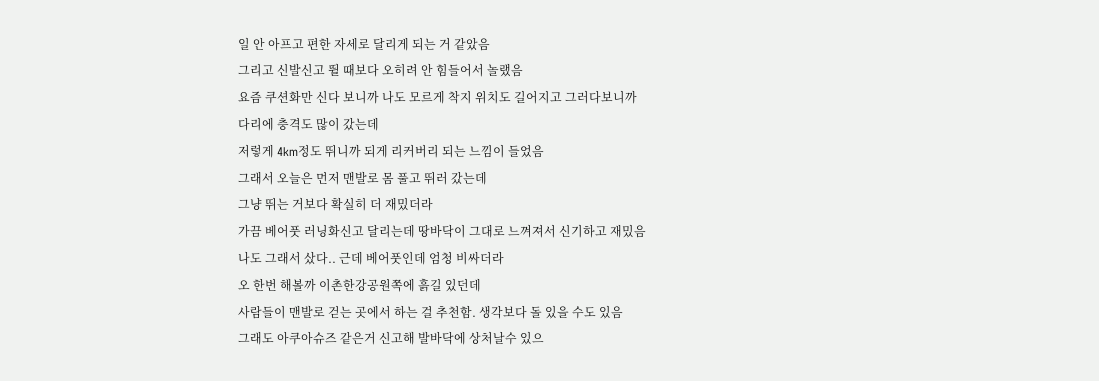일 안 아프고 편한 자세로 달리게 되는 거 같았음
그리고 신발신고 뛸 때보다 오히려 안 힘들어서 놀랬음
요즘 쿠션화만 신다 보니까 나도 모르게 착지 위치도 길어지고 그러다보니까
다리에 충격도 많이 갔는데
저렇게 4km정도 뛰니까 되게 리커버리 되는 느낌이 들었음
그래서 오늘은 먼저 맨발로 몸 풀고 뛰러 갔는데
그냥 뛰는 거보다 확실히 더 재밌더라
가끔 베어풋 러닝화신고 달리는데 땅바닥이 그대로 느껴져서 신기하고 재밌음
나도 그래서 샀다.. 근데 베어풋인데 엄청 비싸더라
오 한번 해볼까 이촌한강공원쪽에 흙길 있던데
사람들이 맨발로 걷는 곳에서 하는 걸 추천함. 생각보다 돌 있을 수도 있음
그래도 아쿠아슈즈 같은거 신고해 발바닥에 상처날수 있으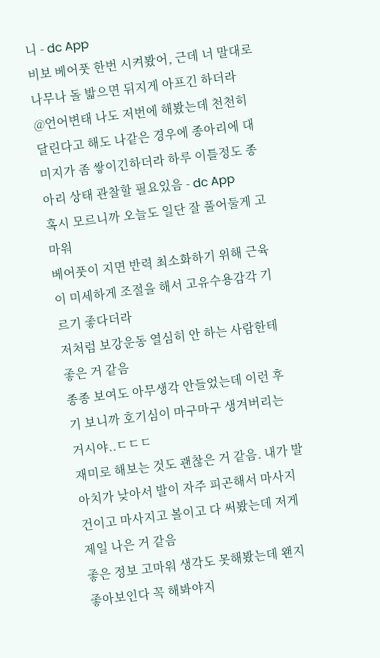니 - dc App
비보 베어풋 한번 시켜봤어, 근데 너 말대로 나무나 돌 밟으면 뒤지게 아프긴 하더라
@언어변태 나도 저번에 해봤는데 천천히 달린다고 해도 나같은 경우에 종아리에 대미지가 좀 쌓이긴하더라 하루 이틀정도 종아리 상태 관찰할 필요있음 - dc App
혹시 모르니까 오늘도 일단 잘 풀어둘게 고마워
베어풋이 지면 반력 최소화하기 위해 근육이 미세하게 조절을 해서 고유수용감각 기르기 좋다더라
저처럼 보강운동 열심히 안 하는 사람한테 좋은 거 같음
종종 보여도 아무생각 안들었는데 이런 후기 보니까 호기심이 마구마구 생겨버리는 거시야..ㄷㄷㄷ
재미로 해보는 것도 괜찮은 거 같음. 내가 발 아치가 낮아서 발이 자주 피곤해서 마사지 건이고 마사지고 볼이고 다 써봤는데 저게 제일 나은 거 같음
좋은 정보 고마워 생각도 못해봤는데 왠지 좋아보인다 꼭 해봐야지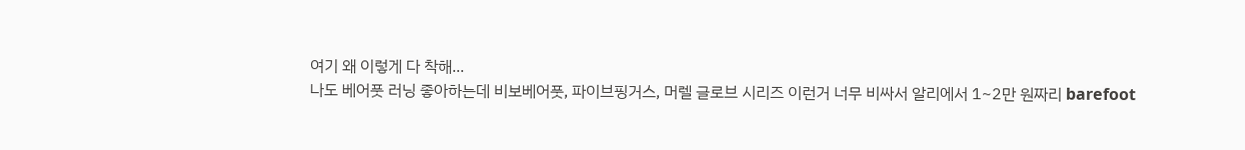여기 왜 이렇게 다 착해...
나도 베어풋 러닝 좋아하는데 비보베어풋, 파이브핑거스, 머렐 글로브 시리즈 이런거 너무 비싸서 알리에서 1~2만 원짜리 barefoot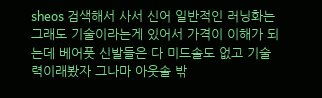sheos 검색해서 사서 신어 일반적인 러닝화는 그래도 기술이라는게 있어서 가격이 이해가 되는데 베어풋 신발들은 다 미드솔도 없고 기술력이래봤자 그나마 아웃솔 밖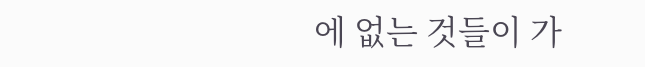에 없는 것들이 가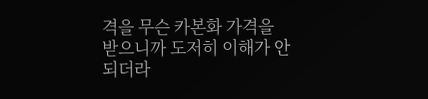격을 무슨 카본화 가격을 받으니까 도저히 이해가 안 되더라